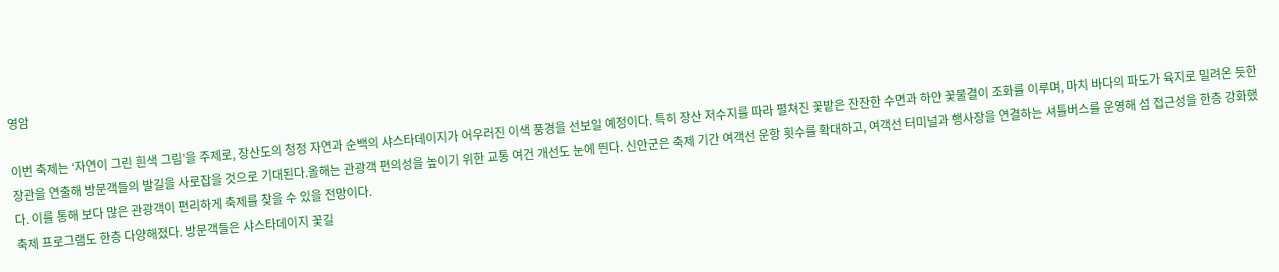영암

이번 축제는 ‘자연이 그린 흰색 그림’을 주제로, 장산도의 청정 자연과 순백의 샤스타데이지가 어우러진 이색 풍경을 선보일 예정이다. 특히 장산 저수지를 따라 펼쳐진 꽃밭은 잔잔한 수면과 하얀 꽃물결이 조화를 이루며, 마치 바다의 파도가 육지로 밀려온 듯한 장관을 연출해 방문객들의 발길을 사로잡을 것으로 기대된다.올해는 관광객 편의성을 높이기 위한 교통 여건 개선도 눈에 띈다. 신안군은 축제 기간 여객선 운항 횟수를 확대하고, 여객선 터미널과 행사장을 연결하는 셔틀버스를 운영해 섬 접근성을 한층 강화했다. 이를 통해 보다 많은 관광객이 편리하게 축제를 찾을 수 있을 전망이다.
축제 프로그램도 한층 다양해졌다. 방문객들은 샤스타데이지 꽃길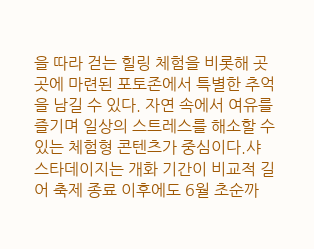을 따라 걷는 힐링 체험을 비롯해 곳곳에 마련된 포토존에서 특별한 추억을 남길 수 있다. 자연 속에서 여유를 즐기며 일상의 스트레스를 해소할 수 있는 체험형 콘텐츠가 중심이다.샤스타데이지는 개화 기간이 비교적 길어 축제 종료 이후에도 6월 초순까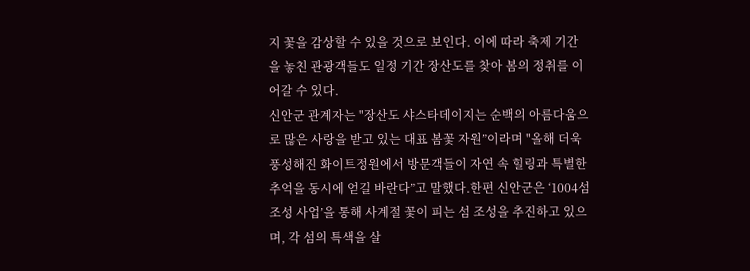지 꽃을 감상할 수 있을 것으로 보인다. 이에 따라 축제 기간을 놓친 관광객들도 일정 기간 장산도를 찾아 봄의 정취를 이어갈 수 있다.
신안군 관계자는 "장산도 샤스타데이지는 순백의 아름다움으로 많은 사랑을 받고 있는 대표 봄꽃 자원”이라며 "올해 더욱 풍성해진 화이트정원에서 방문객들이 자연 속 힐링과 특별한 추억을 동시에 얻길 바란다”고 말했다.한편 신안군은 ‘1004섬 조성 사업’을 통해 사계절 꽃이 피는 섬 조성을 추진하고 있으며, 각 섬의 특색을 살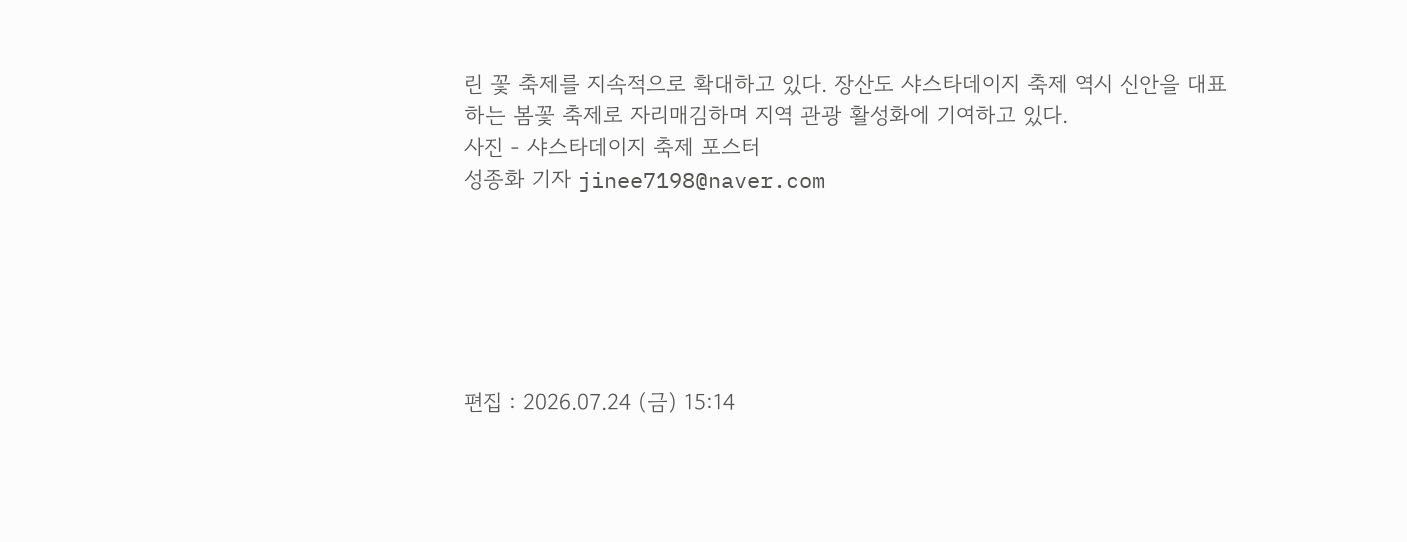린 꽃 축제를 지속적으로 확대하고 있다. 장산도 샤스타데이지 축제 역시 신안을 대표하는 봄꽃 축제로 자리매김하며 지역 관광 활성화에 기여하고 있다.
사진 - 샤스타데이지 축제 포스터
성종화 기자 jinee7198@naver.com






편집 : 2026.07.24 (금) 15:14